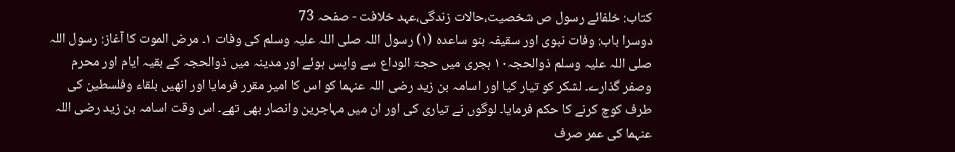کتاب: خلفائے رسول ص شخصیت،حالات زندگی،عہد خلافت - صفحہ 73
دوسرا باب: وفات نبوی اور سقیفہ بنو ساعدہ (۱) رسول اللہ صلی اللہ علیہ وسلم کی وفات ۱۔ مرض الموت کا آغاز: رسول اللہ صلی اللہ علیہ وسلم ذوالحجہ۱۰ ہجری میں حجۃ الوداع سے واپس ہوئے اور مدینہ میں ذوالحجہ کے بقیہ ایام اور محرم وصفر گذارے۔ لشکر کو تیار کیا اور اسامہ بن زید رضی اللہ عنہما کو اس کا امیر مقرر فرمایا اور انھیں بلقاء وفلسطین کی طرف کوچ کرنے کا حکم فرمایا۔ لوگوں نے تیاری کی اور ان میں مہاجرین وانصار بھی تھے۔ اس وقت اسامہ بن زید رضی اللہ عنہما کی عمر صرف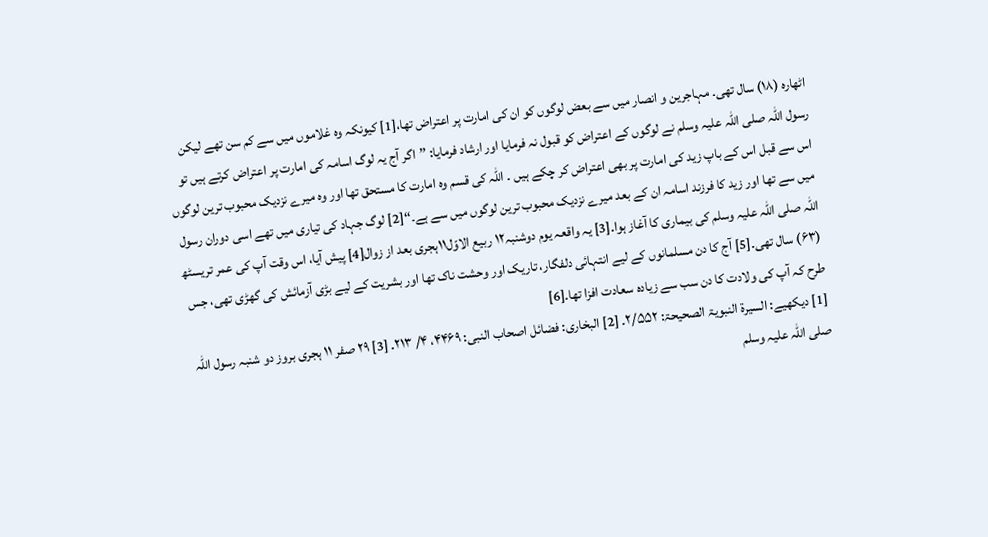اٹھارہ (۱۸) سال تھی۔ مہاجرین و انصار میں سے بعض لوگوں کو ان کی امارت پر اعتراض تھا،[1] کیونکہ وہ غلاموں میں سے کم سن تھے لیکن رسول اللہ صلی اللہ علیہ وسلم نے لوگوں کے اعتراض کو قبول نہ فرمایا اور ارشاد فرمایا: ’’اگر آج یہ لوگ اسامہ کی امارت پر اعتراض کرتے ہیں تو اس سے قبل اس کے باپ زید کی امارت پر بھی اعتراض کر چکے ہیں ۔ اللہ کی قسم وہ امارت کا مستحق تھا اور وہ میرے نزدیک محبوب ترین لوگوں میں سے تھا اور زید کا فرزند اسامہ ان کے بعد میرے نزدیک محبوب ترین لوگوں میں سے ہے۔‘‘[2] لوگ جہاد کی تیاری میں تھے اسی دوران رسول اللہ صلی اللہ علیہ وسلم کی بیماری کا آغاز ہوا۔[3] یہ واقعہ یوم دوشنبہ۱۲ ربیع الاوّل۱۱ہجری بعد از زوال[4] پیش آیا، اس وقت آپ کی عمر تریسٹھ (۶۳) سال تھی۔[5] آج کا دن مسلمانوں کے لیے انتہائی دلفگار، تاریک اور وحشت ناک تھا اور بشریت کے لیے بڑی آزمائش کی گھڑی تھی، جس طرح کہ آپ کی ولادت کا دن سب سے زیادہ سعادت افزا تھا۔[6]
[1] دیکھیے: السیرۃ النبویۃ الصحیحۃ: ۲/۵۵۲۔ [2] البخاری: فضائل اصحاب النبی: ۴۴۶۹، ۴/ ۲۱۳۔ [3] ۲۹ صفر ۱۱ ہجری بروز دو شنبہ رسول اللہ صلی اللہ علیہ وسلم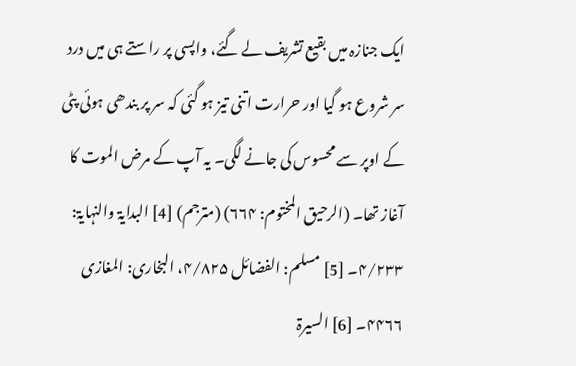ایک جنازہ میں بقیع تشریف لے گئے، واپسی پر راستے ہی میں درد سر شروع ہو گیا اور حرارت اتنی تیز ہو گئی کہ سر پر بندھی ہوئی پٹی کے اوپر سے محسوس کی جانے لگی۔ یہ آپ کے مرض الموت کا آغاز تھا۔ (الرحیق المختوم: ۶۶۴) (مترجم) [4] البدایۃ والنہایۃ: ۴/۲۳۳۔ [5] مسلم: الفضائل ۴/۸۲۵، البخاری: المغازی ۴۴۶۶۔ [6] السیرۃ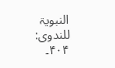النبویۃ للندوی: ۴۰۴۔